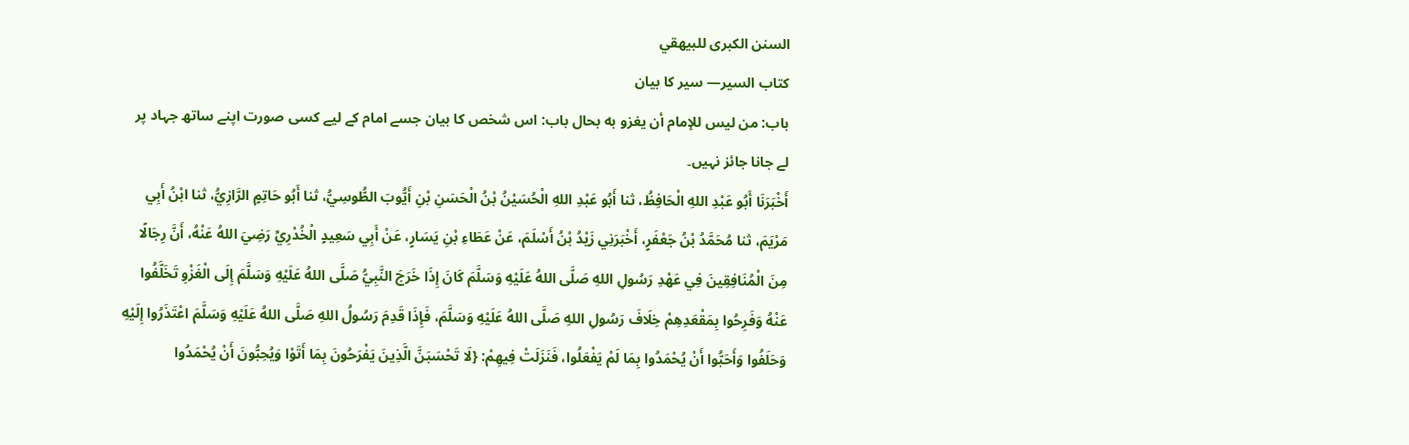السنن الكبرى للبيهقي
كتاب السير— سیر کا بیان
باب: من ليس للإمام أن يغزو به بحال باب: اس شخص کا بیان جسے امام کے لیے کسی صورت اپنے ساتھ جہاد پر لے جانا جائز نہیں۔
أَخْبَرَنَا أَبُو عَبْدِ اللهِ الْحَافِظُ، ثنا أَبُو عَبْدِ اللهِ الْحُسَيْنُ بْنُ الْحَسَنِ بْنِ أَيُّوبَ الطُّوسِيُّ، ثنا أَبُو حَاتِمٍ الرَّازِيُّ، ثنا ابْنُ أَبِي مَرْيَمَ، ثنا مُحَمَّدُ بْنُ جَعْفَرٍ، أَخْبَرَنِي زَيْدُ بْنُ أَسْلَمَ، عَنْ عَطَاءِ بْنِ يَسَارٍ، عَنْ أَبِي سَعِيدٍ الْخُدْرِيِّ رَضِيَ اللهُ عَنْهُ، أَنَّ رِجَالًا مِنَ الْمُنَافِقِينَ فِي عَهْدِ رَسُولِ اللهِ صَلَّى اللهُ عَلَيْهِ وَسَلَّمَ كَانَ إِذَا خَرَجَ النَّبِيُّ صَلَّى اللهُ عَلَيْهِ وَسَلَّمَ إِلَى الْغَزْوِ تَخَلَّفُوا عَنْهُ وَفَرِحُوا بِمَقْعَدِهِمْ خِلَافَ رَسُولِ اللهِ صَلَّى اللهُ عَلَيْهِ وَسَلَّمَ، فَإِذَا قَدِمَ رَسُولُ اللهِ صَلَّى اللهُ عَلَيْهِ وَسَلَّمَ اعْتَذَرُوا إِلَيْهِ وَحَلَفُوا وَأَحَبُّوا أَنْ يُحْمَدُوا بِمَا لَمْ يَفْعَلُوا، فَنَزَلَتْ فِيهِمْ: {لَا تَحْسَبَنَّ الَّذِينَ يَفْرَحُونَ بِمَا أَتَوْا وَيُحِبُّونَ أَنْ يُحْمَدُوا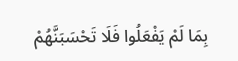بِمَا لَمْ يَفْعَلُوا فَلَا تَحْسَبَنَّهُمْ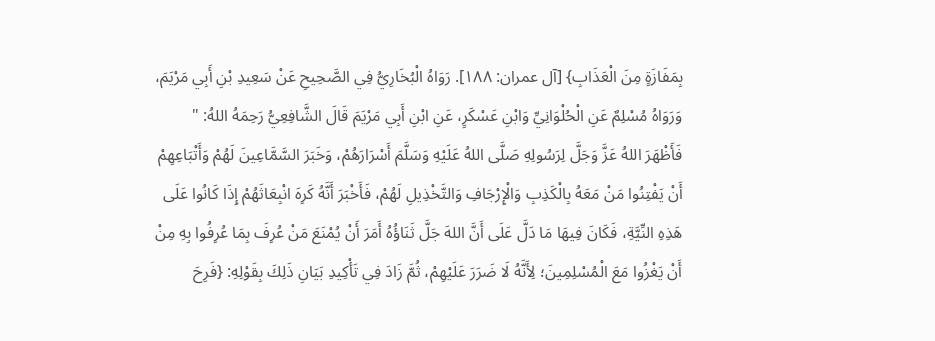بِمَفَازَةٍ مِنَ الْعَذَابِ} [آل عمران: ١٨٨]. رَوَاهُ الْبُخَارِيُّ فِي الصَّحِيحِ عَنْ سَعِيدِ بْنِ أَبِي مَرْيَمَ، وَرَوَاهُ مُسْلِمٌ عَنِ الْحُلْوَانِيِّ وَابْنِ عَسْكَرٍ، عَنِ ابْنِ أَبِي مَرْيَمَ قَالَ الشَّافِعِيُّ رَحِمَهُ اللهُ: " فَأَظْهَرَ اللهُ عَزَّ وَجَلَّ لِرَسُولِهِ صَلَّى اللهُ عَلَيْهِ وَسَلَّمَ أَسْرَارَهُمْ، وَخَبَرَ السَّمَّاعِينَ لَهُمْ وَأَتْبَاعِهِمْ أَنْ يَفْتِنُوا مَنْ مَعَهُ بِالْكَذِبِ وَالْإِرْجَافِ وَالتَّخْذِيلِ لَهُمْ، فَأَخْبَرَ أَنَّهُ كَرِهَ انْبِعَاثَهُمْ إِذَا كَانُوا عَلَى هَذِهِ النِّيَّةِ، فَكَانَ فِيهَا مَا دَلَّ عَلَى أَنَّ اللهَ جَلَّ ثَنَاؤُهُ أَمَرَ أَنْ يُمْنَعَ مَنْ عُرِفَ بِمَا عُرِفُوا بِهِ مِنْ أَنْ يَغْزُوا مَعَ الْمُسْلِمِينَ؛ لِأَنَّهُ لَا ضَرَرَ عَلَيْهِمْ، ثُمَّ زَادَ فِي تَأْكِيدِ بَيَانِ ذَلِكَ بِقَوْلِهِ: {فَرِحَ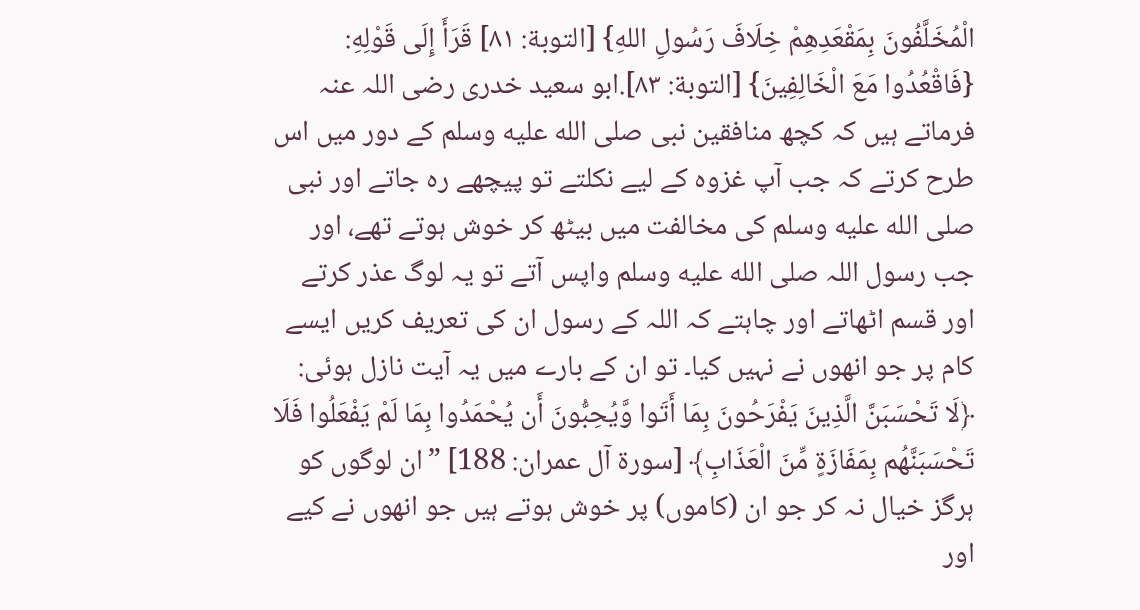الْمُخَلَّفُونَ بِمَقْعَدِهِمْ خِلَافَ رَسُولِ اللهِ} [التوبة: ٨١] قَرَأَ إِلَى قَوْلِهِ: {فَاقْعُدُوا مَعَ الْخَالِفِينَ} [التوبة: ٨٣].ابو سعید خدری رضی اللہ عنہ فرماتے ہیں کہ کچھ منافقین نبی صلى الله عليه وسلم کے دور میں اس طرح کرتے کہ جب آپ غزوہ کے لیے نکلتے تو پیچھے رہ جاتے اور نبی صلى الله عليه وسلم کی مخالفت میں بیٹھ کر خوش ہوتے تھے، اور جب رسول اللہ صلى الله عليه وسلم واپس آتے تو یہ لوگ عذر کرتے اور قسم اٹھاتے اور چاہتے کہ اللہ کے رسول ان کی تعریف کریں ایسے کام پر جو انھوں نے نہیں کیا۔ تو ان کے بارے میں یہ آیت نازل ہوئی: ﴿لَا تَحْسَبَنَّ الَّذِينَ يَفْرَحُونَ بِمَا أَتَوا وَّيُحِبُّونَ أَن يُحْمَدُوا بِمَا لَمْ يَفْعَلُوا فَلَا تَحْسَبَنَّهُم بِمَفَازَةٍ مِّنَ الْعَذَابِ﴾ [سورة آل عمران: 188] ”ان لوگوں کو ہرگز خیال نہ کر جو ان (کاموں) پر خوش ہوتے ہیں جو انھوں نے کیے اور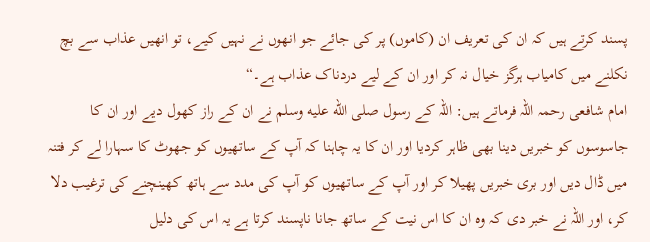پسند کرتے ہیں کہ ان کی تعریف ان (کاموں) پر کی جائے جو انھوں نے نہیں کیے، تو انھیں عذاب سے بچ نکلنے میں کامیاب ہرگز خیال نہ کر اور ان کے لیے دردناک عذاب ہے۔“
امام شافعی رحمہ اللہ فرماتے ہیں: اللہ کے رسول صلى الله عليه وسلم نے ان کے راز کھول دیے اور ان کا جاسوسوں کو خبریں دینا بھی ظاہر کردیا اور ان کا یہ چاہنا کہ آپ کے ساتھیوں کو جھوٹ کا سہارا لے کر فتنہ میں ڈال دیں اور بری خبریں پھیلا کر اور آپ کے ساتھیوں کو آپ کی مدد سے ہاتھ کھینچنے کی ترغیب دلا کر، اور اللہ نے خبر دی کہ وہ ان کا اس نیت کے ساتھ جانا ناپسند کرتا ہے یہ اس کی دلیل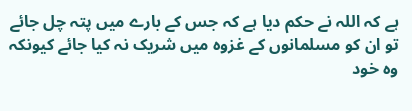ہے کہ اللہ نے حکم دیا ہے کہ جس کے بارے میں پتہ چل جائے تو ان کو مسلمانوں کے غزوہ میں شریک نہ کیا جائے کیونکہ وہ خود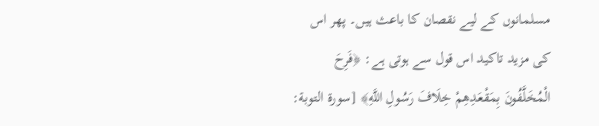مسلمانوں کے لیے نقصان کا باعث ہیں۔ پھر اس کی مزید تاکید اس قول سے ہوتی ہے: ﴿فَرِحَ الْمُخَلَّفُونَ بِمَقْعَدِهِمْ خِلَافَ رَسُولِ اللَّهِ﴾ [سورة التوبة: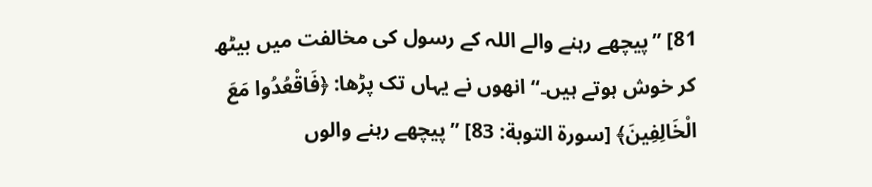81] ”پیچھے رہنے والے اللہ کے رسول کی مخالفت میں بیٹھ کر خوش ہوتے ہیں۔“ انھوں نے یہاں تک پڑھا: ﴿فَاقْعُدُوا مَعَ الْخَالِفِينَ﴾ [سورة التوبة: 83] ”پیچھے رہنے والوں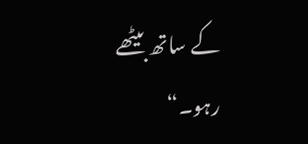کے ساتھ بیٹھے رہو۔“